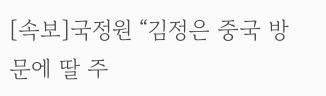[속보]국정원 “김정은 중국 방문에 딸 주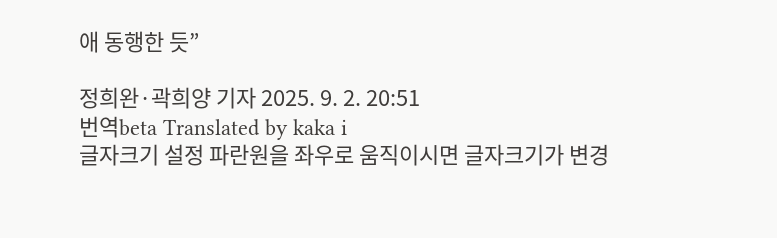애 동행한 듯”

정희완·곽희양 기자 2025. 9. 2. 20:51
번역beta Translated by kaka i
글자크기 설정 파란원을 좌우로 움직이시면 글자크기가 변경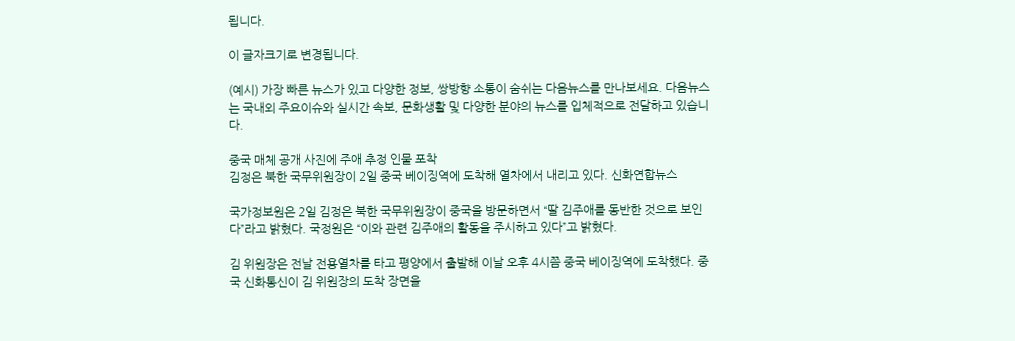됩니다.

이 글자크기로 변경됩니다.

(예시) 가장 빠른 뉴스가 있고 다양한 정보, 쌍방향 소통이 숨쉬는 다음뉴스를 만나보세요. 다음뉴스는 국내외 주요이슈와 실시간 속보, 문화생활 및 다양한 분야의 뉴스를 입체적으로 전달하고 있습니다.

중국 매체 공개 사진에 주애 추정 인물 포착
김정은 북한 국무위원장이 2일 중국 베이징역에 도착해 열차에서 내리고 있다. 신화연합뉴스

국가정보원은 2일 김정은 북한 국무위원장이 중국을 방문하면서 “딸 김주애를 동반한 것으로 보인다”라고 밝혔다. 국정원은 “이와 관련 김주애의 활동을 주시하고 있다”고 밝혔다.

김 위원장은 전날 전용열차를 타고 평양에서 출발해 이날 오후 4시쯤 중국 베이징역에 도착했다. 중국 신화통신이 김 위원장의 도착 장면을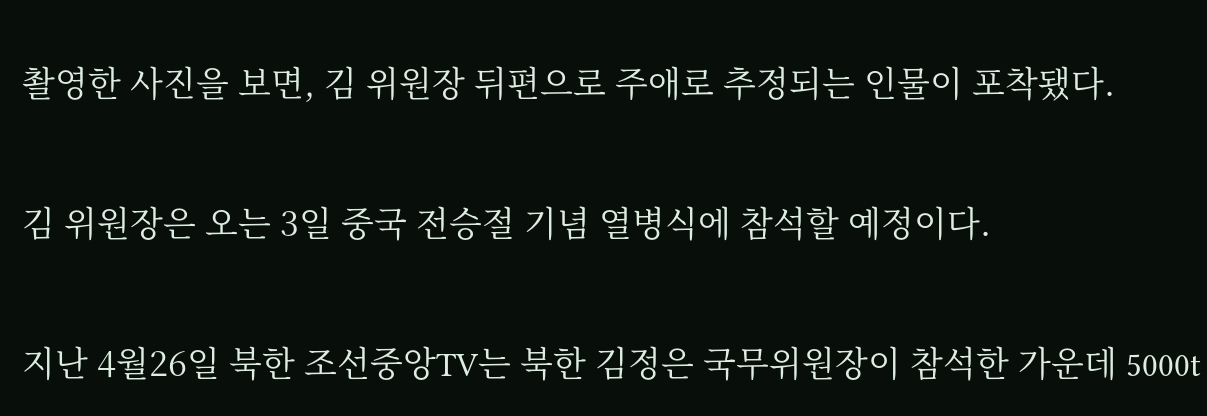촬영한 사진을 보면, 김 위원장 뒤편으로 주애로 추정되는 인물이 포착됐다.

김 위원장은 오는 3일 중국 전승절 기념 열병식에 참석할 예정이다.

지난 4월26일 북한 조선중앙TV는 북한 김정은 국무위원장이 참석한 가운데 5000t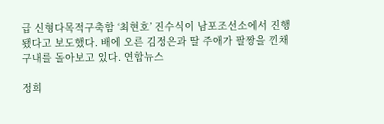급 신형다목적구축함 ‘최현호’ 진수식이 남포조선소에서 진행됐다고 보도했다. 배에 오른 김정은과 딸 주애가 팔짱을 낀채 구내를 돌아보고 있다. 연합뉴스

정희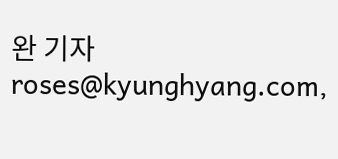완 기자 roses@kyunghyang.com,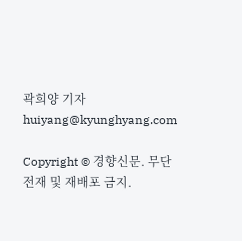곽희양 기자 huiyang@kyunghyang.com

Copyright © 경향신문. 무단전재 및 재배포 금지.